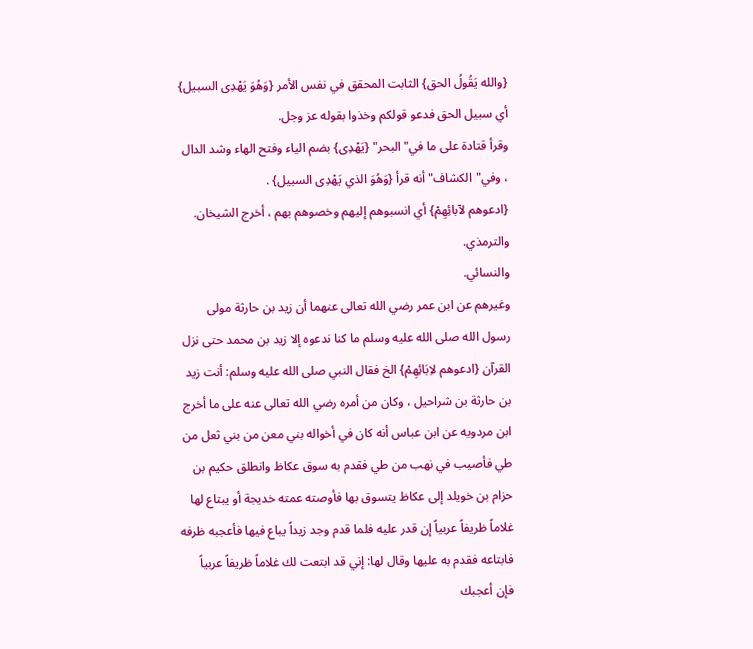{والله يَقُولُ الحق} الثابت المحقق في نفس الأمر {وَهُوَ يَهْدِى السبيل} أي سبيل الحق فدعو قولكم وخذوا بقوله عز وجل.
وقرأ قتادة على ما في"البحر" {يَهْدِى} بضم الياء وفتح الهاء وشد الدال ، وفي"الكشاف"أنه قرأ {وَهُوَ الذي يَهْدِى السبيل} .
{ادعوهم لآبائِهِمْ} أي انسبوهم إليهم وخصوهم بهم ، أخرج الشيخان.
والترمذي.
والنسائي.
وغيرهم عن ابن عمر رضي الله تعالى عنهما أن زيد بن حارثة مولى رسول الله صلى الله عليه وسلم ما كنا ندعوه إلا زيد بن محمد حتى نزل القرآن {ادعوهم لاِبَائِهِمْ} الخ فقال النبي صلى الله عليه وسلم: أنت زيد بن حارثة بن شراحيل ، وكان من أمره رضي الله تعالى عنه على ما أخرج ابن مردويه عن ابن عباس أنه كان في أخواله بني معن من بني ثعل من طي فأصيب في نهب من طي فقدم به سوق عكاظ وانطلق حكيم بن حزام بن خويلد إلى عكاظ يتسوق بها فأوصته عمته خديجة أو يبتاع لها غلاماً ظريفاً عربياً إن قدر عليه فلما قدم وجد زيداً يباع فيها فأعجبه ظرفه فابتاعه فقدم به عليها وقال لها: إني قد ابتعت لك غلاماً ظريفاً عربياً فإن أعجبك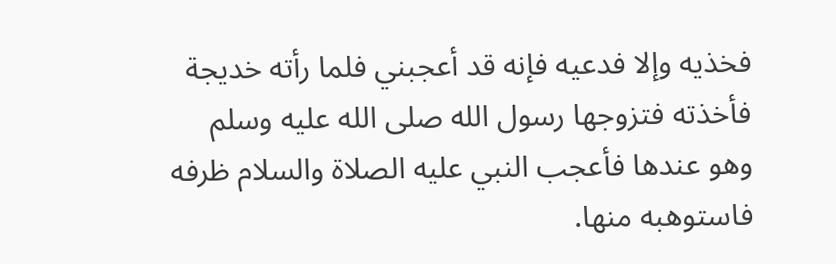فخذيه وإلا فدعيه فإنه قد أعجبني فلما رأته خديجة فأخذته فتزوجها رسول الله صلى الله عليه وسلم وهو عندها فأعجب النبي عليه الصلاة والسلام ظرفه فاستوهبه منها.